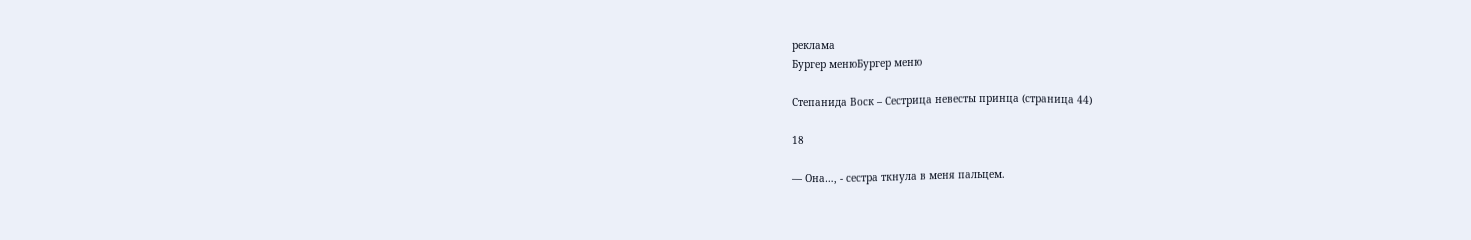реклама
Бургер менюБургер меню

Степанида Воск – Сестрица невесты принца (страница 44)

18

— Она…, - сестра ткнула в меня пальцем.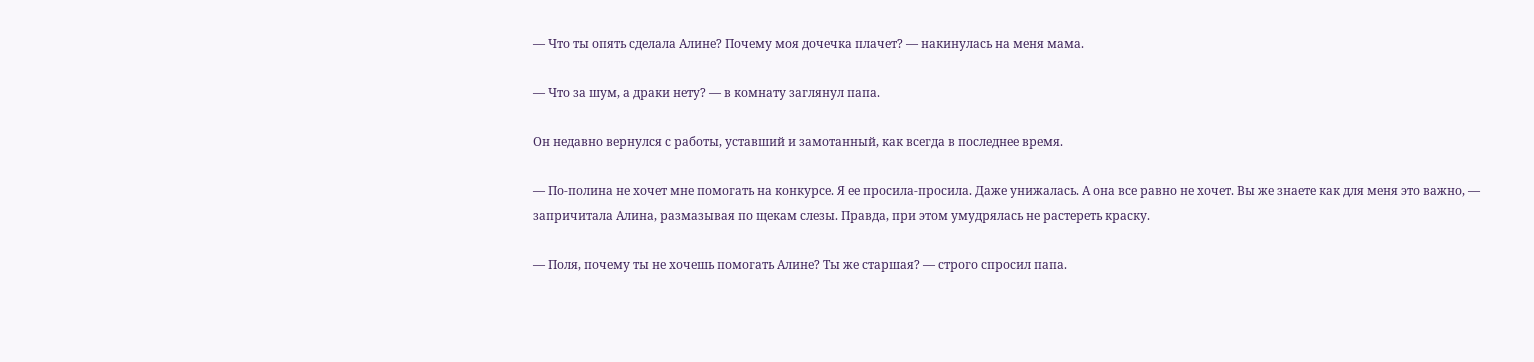— Что ты опять сделала Алине? Почему моя дочечка плачет? — накинулась на меня мама.

— Что за шум, а драки нету? — в комнату заглянул папа.

Он недавно вернулся с работы, уставший и замотанный, как всегда в последнее время.

— По-полина не хочет мне помогать на конкурсе. Я ее просила-просила. Даже унижалась. А она все равно не хочет. Вы же знаете как для меня это важно, — запричитала Алина, размазывая по щекам слезы. Правда, при этом умудрялась не растереть краску.

— Поля, почему ты не хочешь помогать Алине? Ты же старшая? — строго спросил папа.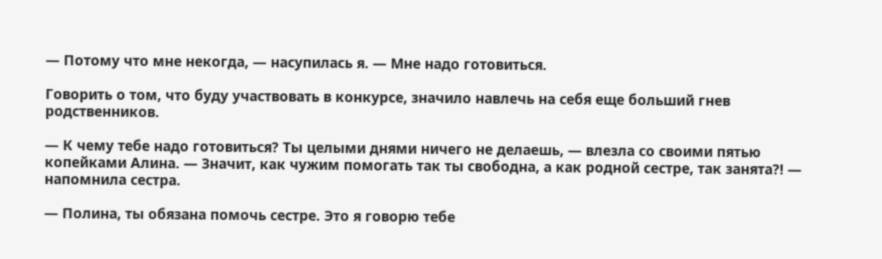— Потому что мне некогда, — насупилась я. — Мне надо готовиться.

Говорить о том, что буду участвовать в конкурсе, значило навлечь на себя еще больший гнев родственников.

— К чему тебе надо готовиться? Ты целыми днями ничего не делаешь, — влезла со своими пятью копейками Алина. — Значит, как чужим помогать так ты свободна, а как родной сестре, так занята?! — напомнила сестра.

— Полина, ты обязана помочь сестре. Это я говорю тебе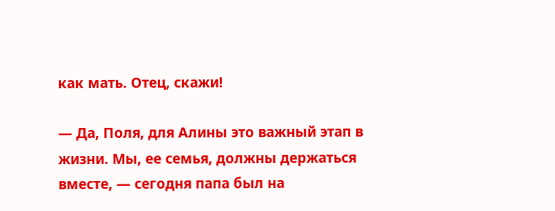как мать. Отец, скажи!

— Да, Поля, для Алины это важный этап в жизни. Мы, ее семья, должны держаться вместе, — сегодня папа был на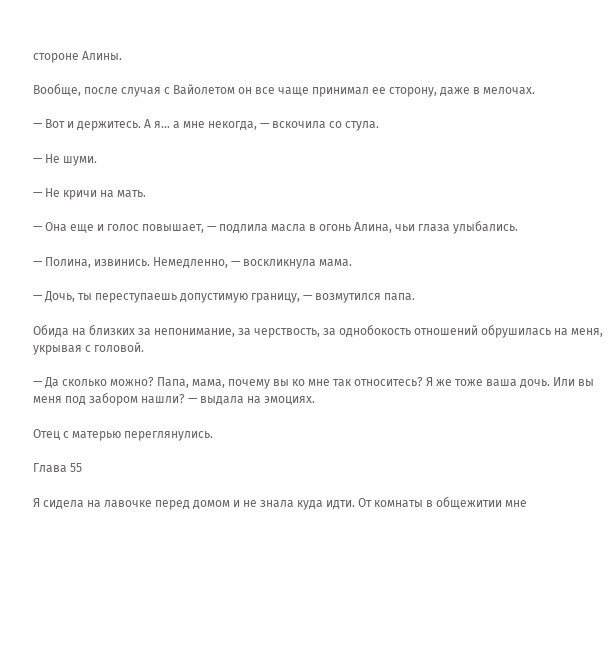стороне Алины.

Вообще, после случая с Вайолетом он все чаще принимал ее сторону, даже в мелочах.

— Вот и держитесь. А я… а мне некогда, — вскочила со стула.

— Не шуми.

— Не кричи на мать.

— Она еще и голос повышает, — подлила масла в огонь Алина, чьи глаза улыбались.

— Полина, извинись. Немедленно, — воскликнула мама.

— Дочь, ты переступаешь допустимую границу, — возмутился папа.

Обида на близких за непонимание, за черствость, за однобокость отношений обрушилась на меня, укрывая с головой.

— Да сколько можно? Папа, мама, почему вы ко мне так относитесь? Я же тоже ваша дочь. Или вы меня под забором нашли? — выдала на эмоциях.

Отец с матерью переглянулись.

Глава 55

Я сидела на лавочке перед домом и не знала куда идти. От комнаты в общежитии мне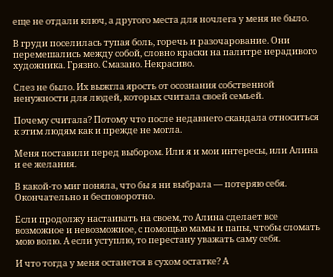еще не отдали ключ, а другого места для ночлега у меня не было.

В груди поселилась тупая боль, горечь и разочарование. Они перемешались между собой, словно краски на палитре нерадивого художника. Грязно. Смазано. Некрасиво.

Слез не было. Их выжгла ярость от осознания собственной ненужности для людей, которых считала своей семьей.

Почему считала? Потому что после недавнего скандала относиться к этим людям как и прежде не могла.

Меня поставили перед выбором. Или я и мои интересы, или Алина и ее желания.

В какой-то миг поняла, что бы я ни выбрала — потеряю себя. Окончательно и бесповоротно.

Если продолжу настаивать на своем, то Алина сделает все возможное и невозможное, с помощью мамы и папы, чтобы сломать мою волю. А если уступлю, то перестану уважать саму себя.

И что тогда у меня останется в сухом остатке? А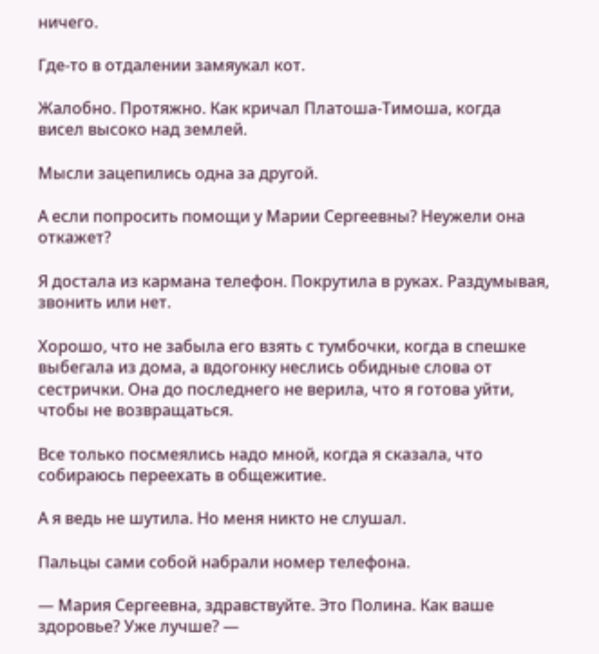ничего.

Где-то в отдалении замяукал кот.

Жалобно. Протяжно. Как кричал Платоша-Тимоша, когда висел высоко над землей.

Мысли зацепились одна за другой.

А если попросить помощи у Марии Сергеевны? Неужели она откажет?

Я достала из кармана телефон. Покрутила в руках. Раздумывая, звонить или нет.

Хорошо, что не забыла его взять с тумбочки, когда в спешке выбегала из дома, а вдогонку неслись обидные слова от сестрички. Она до последнего не верила, что я готова уйти, чтобы не возвращаться.

Все только посмеялись надо мной, когда я сказала, что собираюсь переехать в общежитие.

А я ведь не шутила. Но меня никто не слушал.

Пальцы сами собой набрали номер телефона.

— Мария Сергеевна, здравствуйте. Это Полина. Как ваше здоровье? Уже лучше? —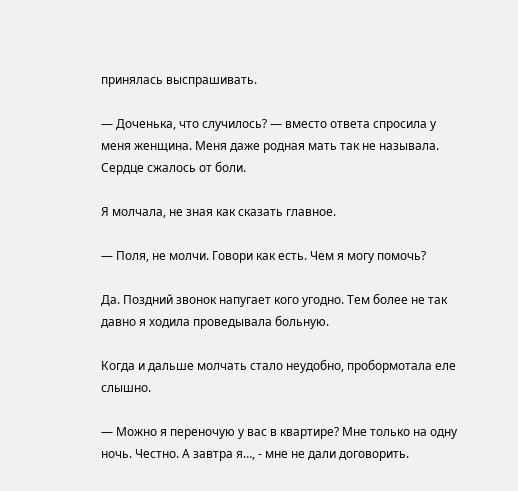принялась выспрашивать.

— Доченька, что случилось? — вместо ответа спросила у меня женщина. Меня даже родная мать так не называла. Сердце сжалось от боли.

Я молчала, не зная как сказать главное.

— Поля, не молчи. Говори как есть. Чем я могу помочь?

Да. Поздний звонок напугает кого угодно. Тем более не так давно я ходила проведывала больную.

Когда и дальше молчать стало неудобно, пробормотала еле слышно.

— Можно я переночую у вас в квартире? Мне только на одну ночь. Честно. А завтра я…, - мне не дали договорить.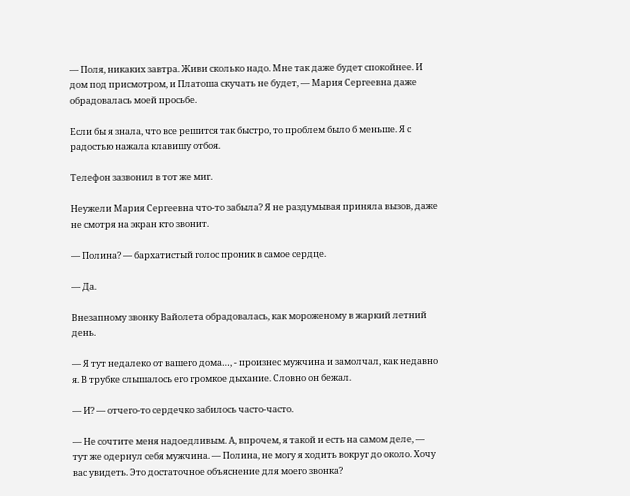— Поля, никаких завтра. Живи сколько надо. Мне так даже будет спокойнее. И дом под присмотром, и Платоша скучать не будет, — Мария Сергеевна даже обрадовалась моей просьбе.

Если бы я знала, что все решится так быстро, то проблем было б меньше. Я с радостью нажала клавишу отбоя.

Телефон зазвонил в тот же миг.

Неужели Мария Сергеевна что-то забыла? Я не раздумывая приняла вызов, даже не смотря на экран кто звонит.

— Полина? — бархатистый голос проник в самое сердце.

— Да.

Внезапному звонку Вайолета обрадовалась, как мороженому в жаркий летний день.

— Я тут недалеко от вашего дома…, - произнес мужчина и замолчал, как недавно я. В трубке слышалось его громкое дыхание. Словно он бежал.

— И? — отчего-то сердечко забилось часто-часто.

— Не сочтите меня надоедливым. А, впрочем, я такой и есть на самом деле, — тут же одернул себя мужчина. — Полина, не могу я ходить вокруг до около. Хочу вас увидеть. Это достаточное объяснение для моего звонка?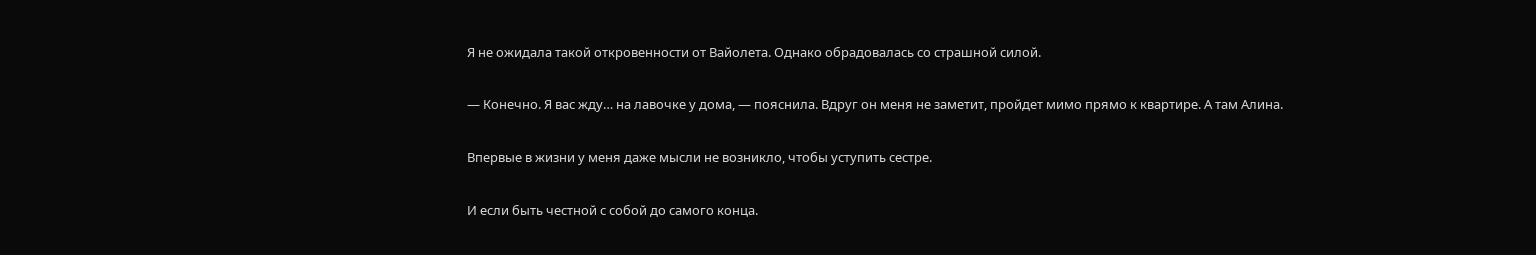Я не ожидала такой откровенности от Вайолета. Однако обрадовалась со страшной силой.

— Конечно. Я вас жду… на лавочке у дома, — пояснила. Вдруг он меня не заметит, пройдет мимо прямо к квартире. А там Алина.

Впервые в жизни у меня даже мысли не возникло, чтобы уступить сестре.

И если быть честной с собой до самого конца.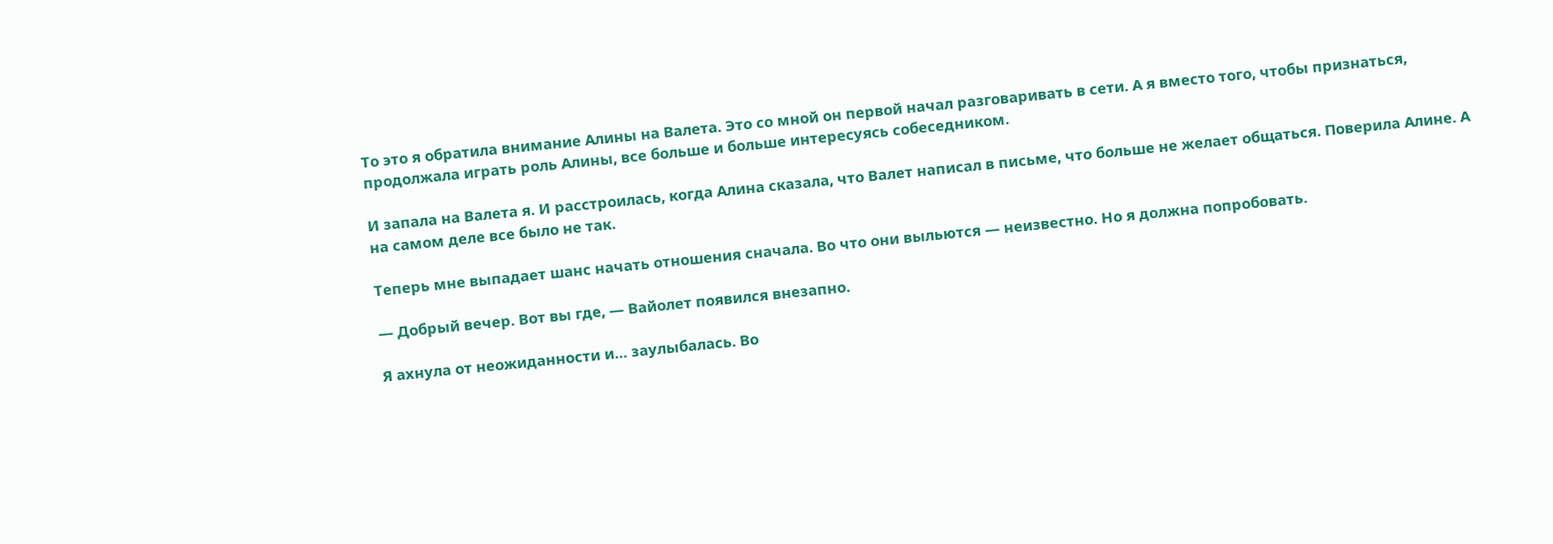То это я обратила внимание Алины на Валета. Это со мной он первой начал разговаривать в сети. А я вместо того, чтобы признаться, продолжала играть роль Алины, все больше и больше интересуясь собеседником.

И запала на Валета я. И расстроилась, когда Алина сказала, что Валет написал в письме, что больше не желает общаться. Поверила Алине. А на самом деле все было не так.

Теперь мне выпадает шанс начать отношения сначала. Во что они выльются — неизвестно. Но я должна попробовать.

— Добрый вечер. Вот вы где, — Вайолет появился внезапно.

Я ахнула от неожиданности и… заулыбалась. Во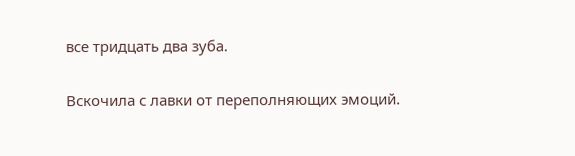все тридцать два зуба.

Вскочила с лавки от переполняющих эмоций.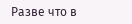Разве что в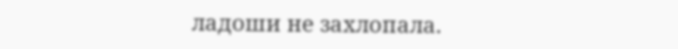ладоши не захлопала.